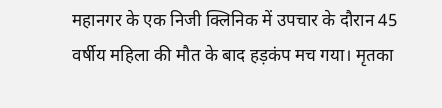महानगर के एक निजी क्लिनिक में उपचार के दौरान 45 वर्षीय महिला की मौत के बाद हड़कंप मच गया। मृतका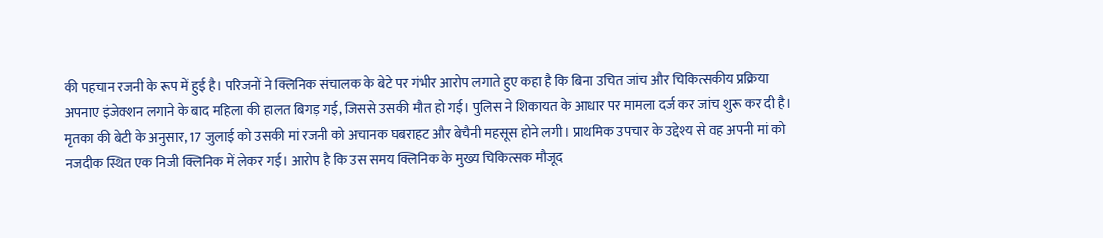की पहचान रजनी के रूप में हुई है। परिजनों ने क्लिनिक संचालक के बेटे पर गंभीर आरोप लगाते हुए कहा है कि बिना उचित जांच और चिकित्सकीय प्रक्रिया अपनाए इंजेक्शन लगाने के बाद महिला की हालत बिगड़ गई, जिससे उसकी मौत हो गई। पुलिस ने शिकायत के आधार पर मामला दर्ज कर जांच शुरू कर दी है।
मृतका की बेटी के अनुसार, 17 जुलाई को उसकी मां रजनी को अचानक घबराहट और बेचैनी महसूस होने लगी। प्राथमिक उपचार के उद्देश्य से वह अपनी मां को नजदीक स्थित एक निजी क्लिनिक में लेकर गई। आरोप है कि उस समय क्लिनिक के मुख्य चिकित्सक मौजूद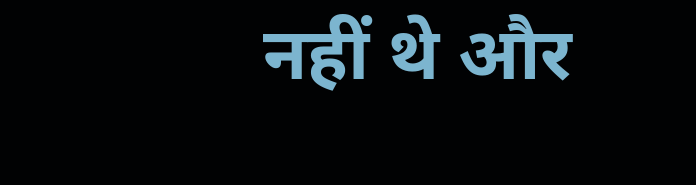नहीं थे और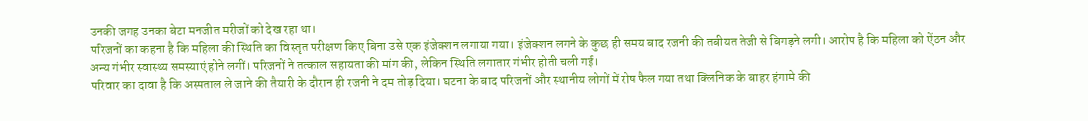उनकी जगह उनका बेटा मनजीत मरीजों को देख रहा था।
परिजनों का कहना है कि महिला की स्थिति का विस्तृत परीक्षण किए बिना उसे एक इंजेक्शन लगाया गया। इंजेक्शन लगने के कुछ ही समय बाद रजनी की तबीयत तेजी से बिगड़ने लगी। आरोप है कि महिला को ऐंठन और अन्य गंभीर स्वास्थ्य समस्याएं होने लगीं। परिजनों ने तत्काल सहायता की मांग की, लेकिन स्थिति लगातार गंभीर होती चली गई।
परिवार का दावा है कि अस्पताल ले जाने की तैयारी के दौरान ही रजनी ने दम तोड़ दिया। घटना के बाद परिजनों और स्थानीय लोगों में रोष फैल गया तथा क्लिनिक के बाहर हंगामे की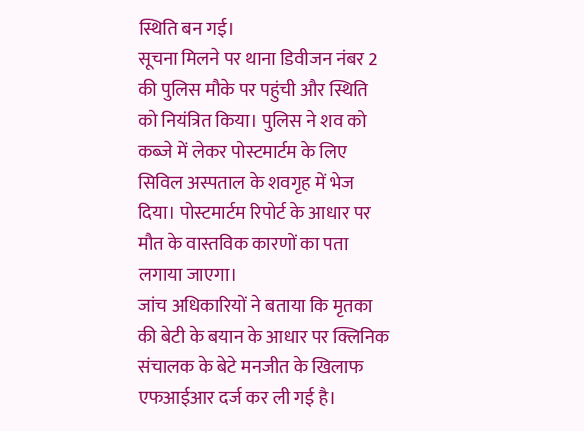स्थिति बन गई।
सूचना मिलने पर थाना डिवीजन नंबर 2 की पुलिस मौके पर पहुंची और स्थिति को नियंत्रित किया। पुलिस ने शव को कब्जे में लेकर पोस्टमार्टम के लिए सिविल अस्पताल के शवगृह में भेज दिया। पोस्टमार्टम रिपोर्ट के आधार पर मौत के वास्तविक कारणों का पता लगाया जाएगा।
जांच अधिकारियों ने बताया कि मृतका की बेटी के बयान के आधार पर क्लिनिक संचालक के बेटे मनजीत के खिलाफ एफआईआर दर्ज कर ली गई है।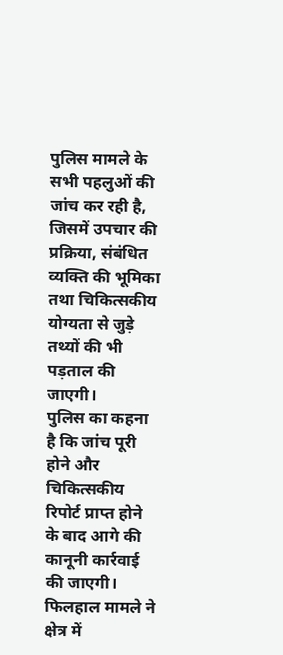पुलिस मामले के सभी पहलुओं की जांच कर रही है, जिसमें उपचार की प्रक्रिया, संबंधित व्यक्ति की भूमिका तथा चिकित्सकीय योग्यता से जुड़े तथ्यों की भी पड़ताल की जाएगी।
पुलिस का कहना है कि जांच पूरी होने और चिकित्सकीय रिपोर्ट प्राप्त होने के बाद आगे की कानूनी कार्रवाई की जाएगी। फिलहाल मामले ने क्षेत्र में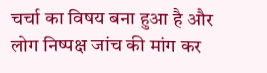चर्चा का विषय बना हुआ है और लोग निष्पक्ष जांच की मांग कर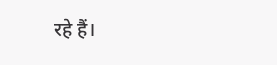रहे हैं।